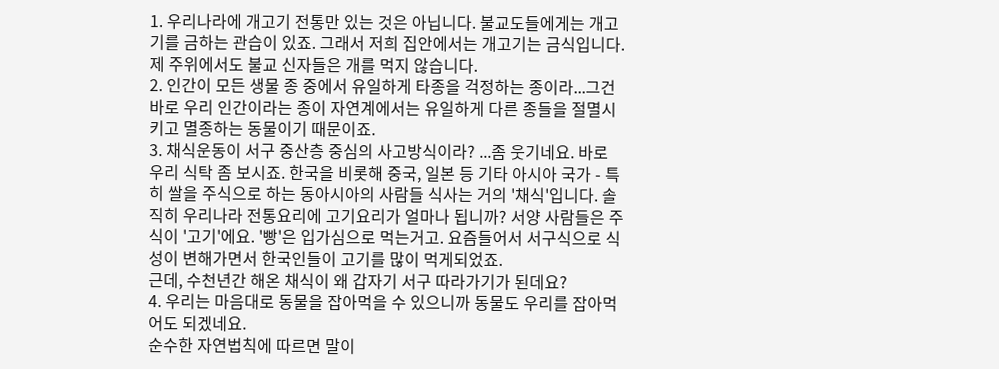1. 우리나라에 개고기 전통만 있는 것은 아닙니다. 불교도들에게는 개고기를 금하는 관습이 있죠. 그래서 저희 집안에서는 개고기는 금식입니다. 제 주위에서도 불교 신자들은 개를 먹지 않습니다.
2. 인간이 모든 생물 종 중에서 유일하게 타종을 걱정하는 종이라...그건 바로 우리 인간이라는 종이 자연계에서는 유일하게 다른 종들을 절멸시키고 멸종하는 동물이기 때문이죠.
3. 채식운동이 서구 중산층 중심의 사고방식이라? ...좀 웃기네요. 바로 우리 식탁 좀 보시죠. 한국을 비롯해 중국, 일본 등 기타 아시아 국가 - 특히 쌀을 주식으로 하는 동아시아의 사람들 식사는 거의 '채식'입니다. 솔직히 우리나라 전통요리에 고기요리가 얼마나 됩니까? 서양 사람들은 주식이 '고기'에요. '빵'은 입가심으로 먹는거고. 요즘들어서 서구식으로 식성이 변해가면서 한국인들이 고기를 많이 먹게되었죠.
근데, 수천년간 해온 채식이 왜 갑자기 서구 따라가기가 된데요?
4. 우리는 마음대로 동물을 잡아먹을 수 있으니까 동물도 우리를 잡아먹어도 되겠네요.
순수한 자연법칙에 따르면 말이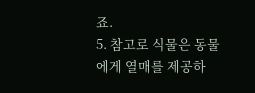죠.
5. 참고로 식물은 동물에게 열매를 제공하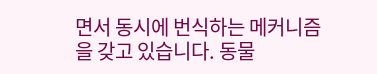면서 동시에 번식하는 메커니즘을 갖고 있습니다. 동물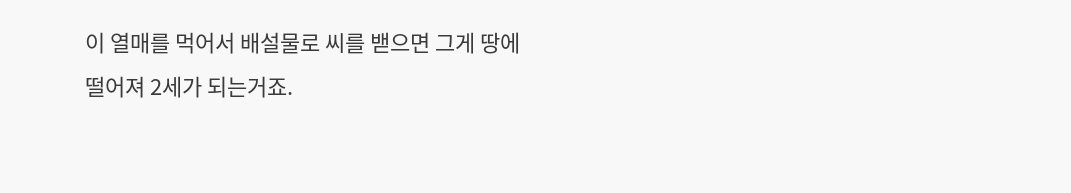이 열매를 먹어서 배설물로 씨를 밷으면 그게 땅에 떨어져 2세가 되는거죠.